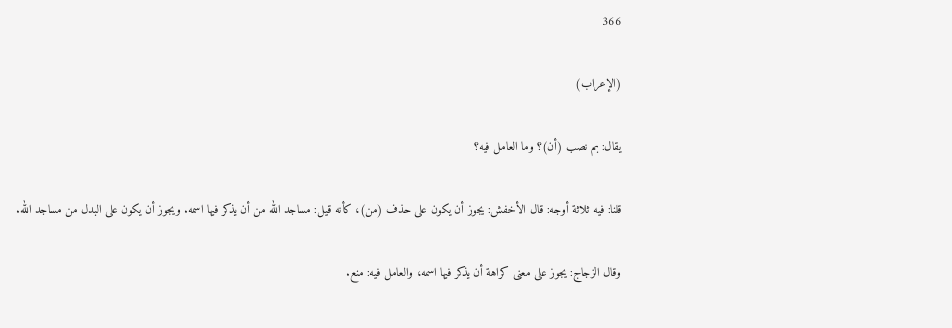366

(الإعراب)

يقال: بم نصب (أن)؟ وما العامل فيه؟

قلنا: فيه ثلاثة أوجه: قال الأخفش: يجوز أن يكون على حذف (من)، كأنه قيل: مساجد الله من أن يذكر فيها اسمه. ويجوز أن يكون على البدل من مساجد الله.

وقال الزجاج: يجوز على معنى كراهة أن يذكر فيها اسمه، والعامل فيه: منع.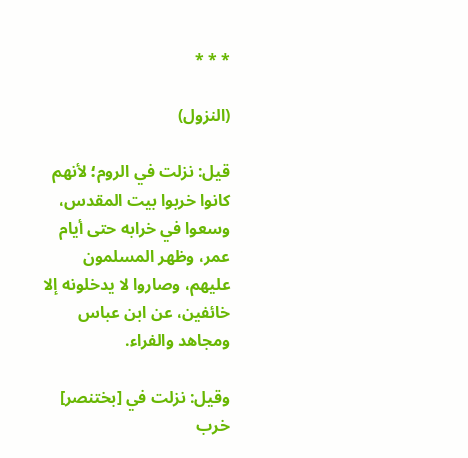* * *

(النزول)

قيل: نزلت في الروم؛ لأنهم كانوا خربوا بيت المقدس، وسعوا في خرابه حتى أيام عمر، وظهر المسلمون عليهم، وصاروا لا يدخلونه إلا خائفين، عن ابن عباس ومجاهد والفراء.

وقيل: نزلت في [بختنصر] خرب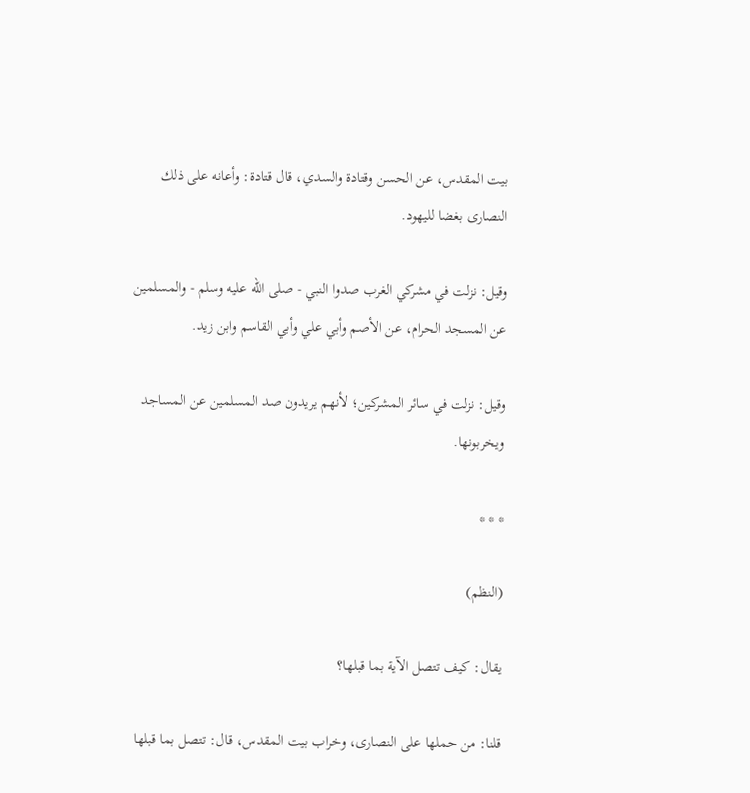بيت المقدس، عن الحسن وقتادة والسدي، قال قتادة: وأعانه على ذلك النصارى بغضا لليهود.

وقيل: نزلت في مشركي الغرب صدوا النبي - صلى الله عليه وسلم - والمسلمين عن المسجد الحرام، عن الأصم وأبي علي وأبي القاسم وابن زيد.

وقيل: نزلت في سائر المشركين؛ لأنهم يريدون صد المسلمين عن المساجد ويخربونها.

* * *

(النظم)

يقال: كيف تتصل الآية بما قبلها؟

قلنا: من حملها على النصارى، وخراب بيت المقدس، قال: تتصل بما قبلها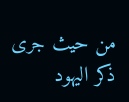من حيث جرى ذكر اليهود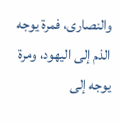والنصارى، فمرة يوجه الذم إلى اليهود، ومرة يوجه إلى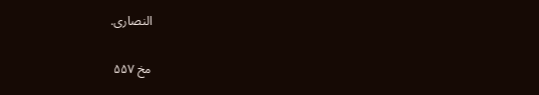النصارى.

مخ ۵۵۷